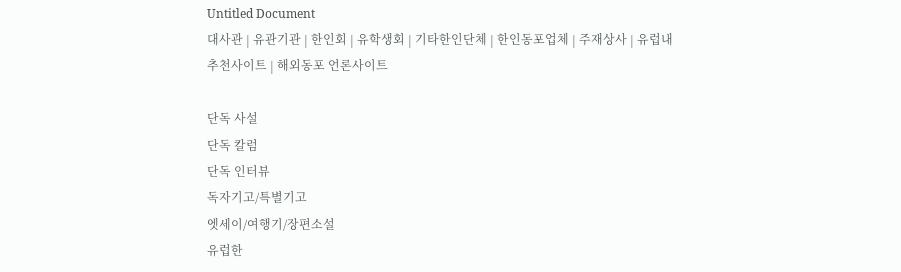Untitled Document
대사관 | 유관기관 | 한인회 | 유학생회 | 기타한인단체 | 한인동포업체 | 주재상사 | 유럽내 추천사이트 | 해외동포 언론사이트

단독 사설
단독 칼럼
단독 인터뷰
독자기고/특별기고
엣세이/여행기/장편소설
유럽한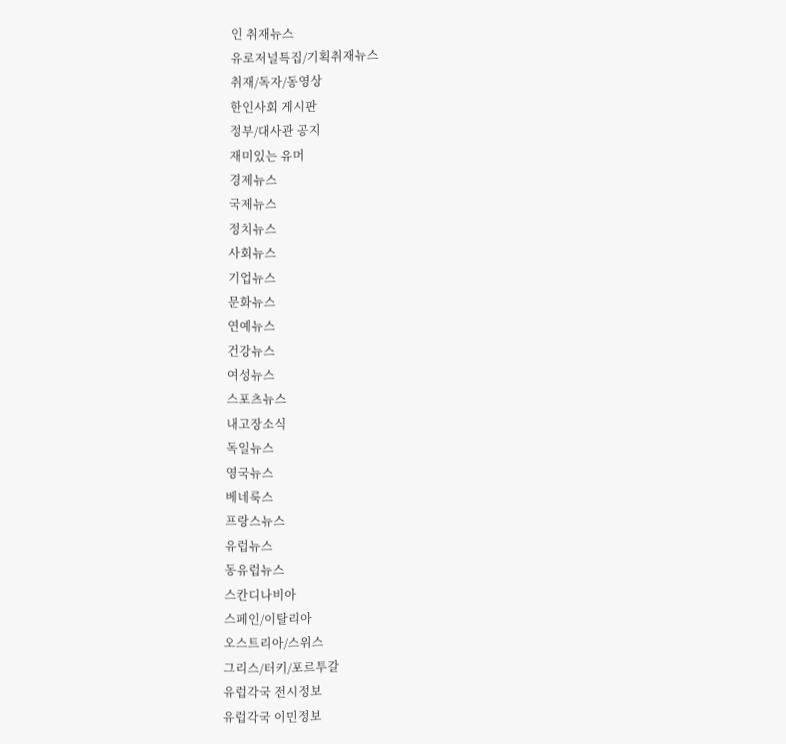인 취재뉴스
유로저널특집/기획취재뉴스
취재/독자/동영상
한인사회 게시판
정부/대사관 공지
재미있는 유머
경제뉴스
국제뉴스
정치뉴스
사회뉴스
기업뉴스
문화뉴스
연예뉴스
건강뉴스
여성뉴스
스포츠뉴스
내고장소식
독일뉴스
영국뉴스
베네룩스
프랑스뉴스
유럽뉴스
동유럽뉴스
스칸디나비아
스페인/이탈리아
오스트리아/스위스
그리스/터키/포르투갈
유럽각국 전시정보
유럽각국 이민정보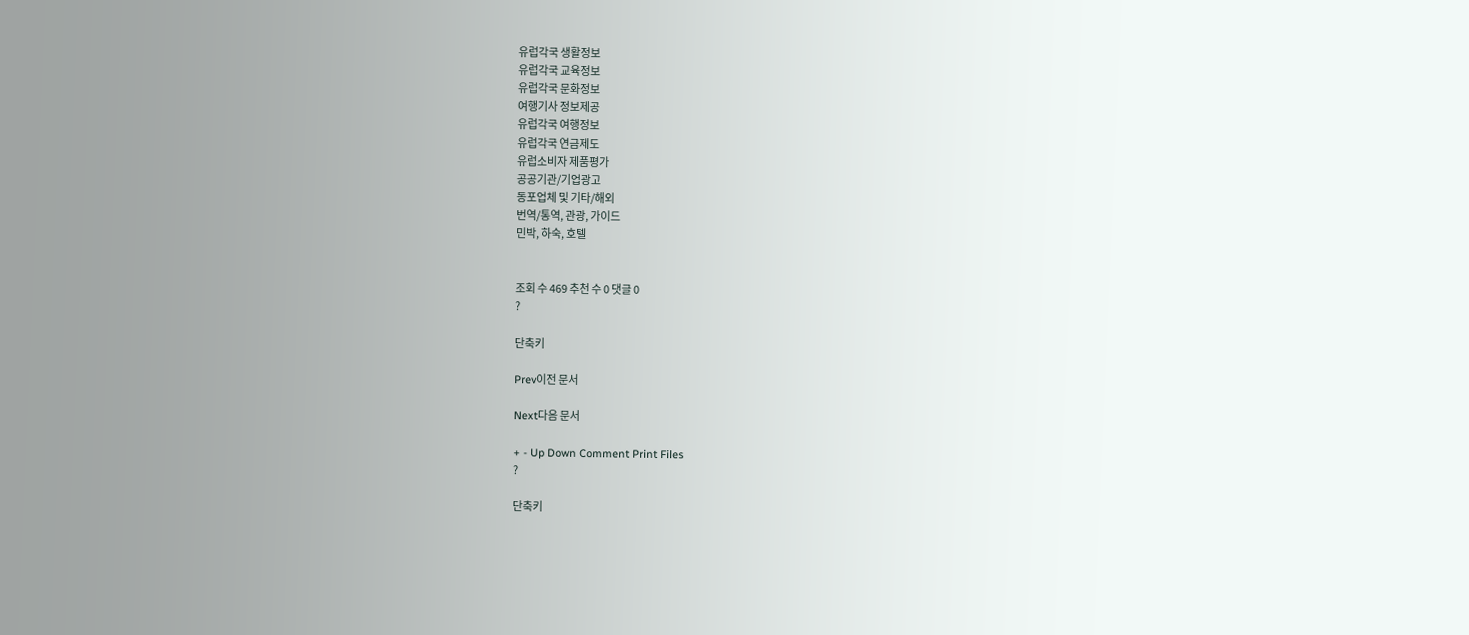유럽각국 생활정보
유럽각국 교육정보
유럽각국 문화정보
여행기사 정보제공
유럽각국 여행정보
유럽각국 연금제도
유럽소비자 제품평가
공공기관/기업광고
동포업체 및 기타/해외
번역/통역, 관광, 가이드
민박, 하숙, 호텔


조회 수 469 추천 수 0 댓글 0
?

단축키

Prev이전 문서

Next다음 문서

+ - Up Down Comment Print Files
?

단축키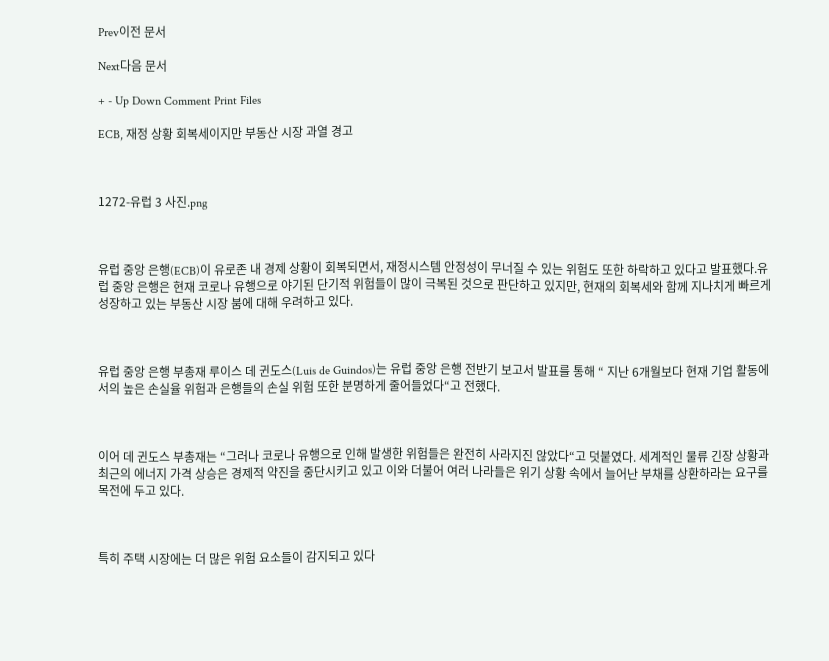Prev이전 문서

Next다음 문서

+ - Up Down Comment Print Files

ECB, 재정 상황 회복세이지만 부동산 시장 과열 경고



1272-유럽 3 사진.png



유럽 중앙 은행(ECB)이 유로존 내 경제 상황이 회복되면서, 재정시스템 안정성이 무너질 수 있는 위험도 또한 하락하고 있다고 발표했다.유럽 중앙 은행은 현재 코로나 유행으로 야기된 단기적 위험들이 많이 극복된 것으로 판단하고 있지만, 현재의 회복세와 함께 지나치게 빠르게 성장하고 있는 부동산 시장 붐에 대해 우려하고 있다.



유럽 중앙 은행 부총재 루이스 데 귄도스(Luis de Guindos)는 유럽 중앙 은행 전반기 보고서 발표를 통해 “ 지난 6개월보다 현재 기업 활동에서의 높은 손실율 위험과 은행들의 손실 위험 또한 분명하게 줄어들었다“고 전했다.



이어 데 귄도스 부총재는 “그러나 코로나 유행으로 인해 발생한 위험들은 완전히 사라지진 않았다“고 덧붙였다. 세계적인 물류 긴장 상황과 최근의 에너지 가격 상승은 경제적 약진을 중단시키고 있고 이와 더불어 여러 나라들은 위기 상황 속에서 늘어난 부채를 상환하라는 요구를 목전에 두고 있다.



특히 주택 시장에는 더 많은 위험 요소들이 감지되고 있다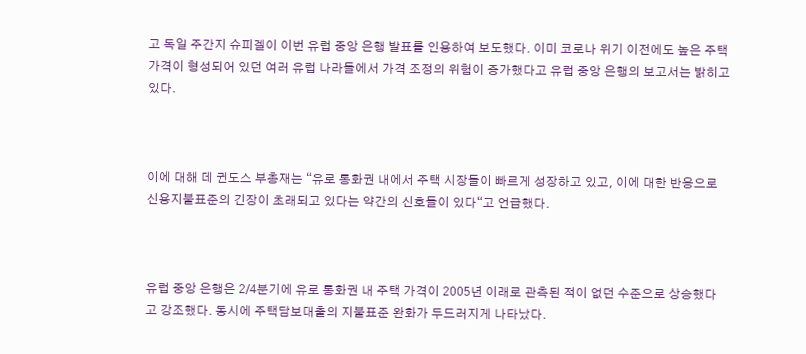고 독일 주간지 슈피겔이 이번 유럽 중앙 은행 발표를 인용하여 보도했다. 이미 코로나 위기 이전에도 높은 주택 가격이 형성되어 있던 여러 유럽 나라들에서 가격 조정의 위험이 증가했다고 유럽 중앙 은행의 보고서는 밝히고 있다.



이에 대해 데 귄도스 부총재는 “유로 통화권 내에서 주택 시장들이 빠르게 성장하고 있고, 이에 대한 반응으로 신용지불표준의 긴장이 초래되고 있다는 약간의 신호들이 있다“고 언급했다.



유럽 중앙 은행은 2/4분기에 유로 통화권 내 주택 가격이 2005년 이래로 관측된 적이 없던 수준으로 상승했다고 강조했다. 동시에 주택담보대출의 지불표준 완화가 두드러지게 나타났다.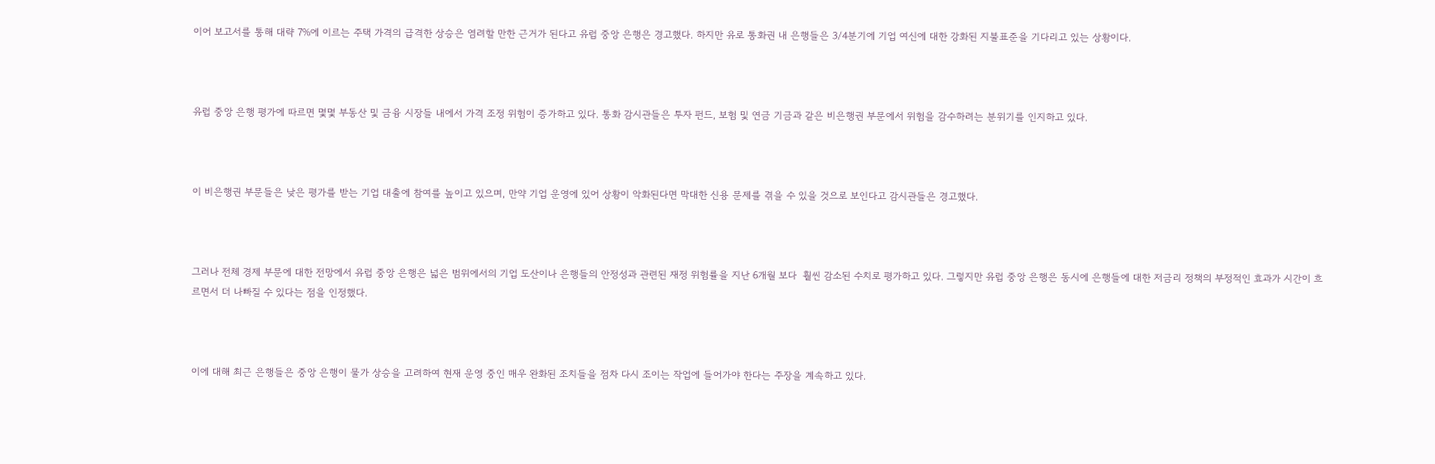이어 보고서를 통해 대략 7%에 이르는 주택 가격의 급격한 상승은 염려할 만한 근거가 된다고 유럽 중앙 은행은 경고했다. 하지만 유로 통화권 내 은행들은 3/4분기에 기업 여신에 대한 강화된 지불표준을 기다리고 있는 상황이다.



유럽 중앙 은행 평가에 따르면 몇몇 부동산 및 금융 시장들 내에서 가격 조정 위험이 증가하고 있다. 통화 감시관들은 투자 펀드, 보험 및 연금 기금과 같은 비은행권 부문에서 위험을 감수하려는 분위기를 인지하고 있다.



이 비은행권 부문들은 낮은 평가를 받는 기업 대출에 참여를 높이고 있으며, 만약 기업 운영에 있어 상황이 악화된다면 막대한 신용 문제를 겪을 수 있을 것으로 보인다고 감시관들은 경고했다.



그러나 전체 경제 부문에 대한 전망에서 유럽 중앙 은행은 넓은 범위에서의 기업 도산이나 은행들의 안정성과 관련된 재정 위험률을 지난 6개월 보다  훨씬 감소된 수치로 평가하고 있다. 그렇지만 유럽 중앙 은행은 동시에 은행들에 대한 저금리 정책의 부정적인 효과가 시간이 흐르면서 더 나빠질 수 있다는 점을 인정했다.



이에 대해 최근 은행들은 중앙 은행이 물가 상승을 고려하여 현재 운영 중인 매우 완화된 조치들을 점차 다시 조이는 작업에 들어가야 한다는 주장을 계속하고 있다.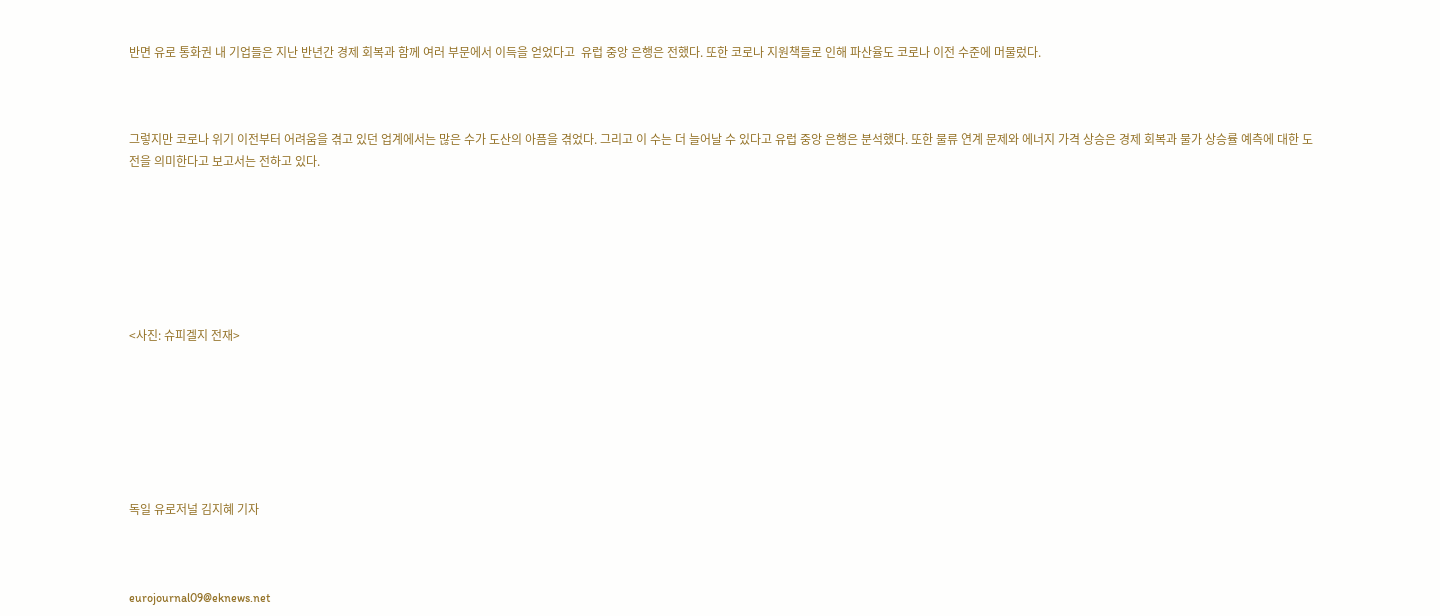반면 유로 통화권 내 기업들은 지난 반년간 경제 회복과 함께 여러 부문에서 이득을 얻었다고  유럽 중앙 은행은 전했다. 또한 코로나 지원책들로 인해 파산율도 코로나 이전 수준에 머물렀다.



그렇지만 코로나 위기 이전부터 어려움을 겪고 있던 업계에서는 많은 수가 도산의 아픔을 겪었다. 그리고 이 수는 더 늘어날 수 있다고 유럽 중앙 은행은 분석했다. 또한 물류 연계 문제와 에너지 가격 상승은 경제 회복과 물가 상승률 예측에 대한 도전을 의미한다고 보고서는 전하고 있다.







<사진: 슈피겔지 전재>







독일 유로저널 김지혜 기자



eurojournal09@eknews.net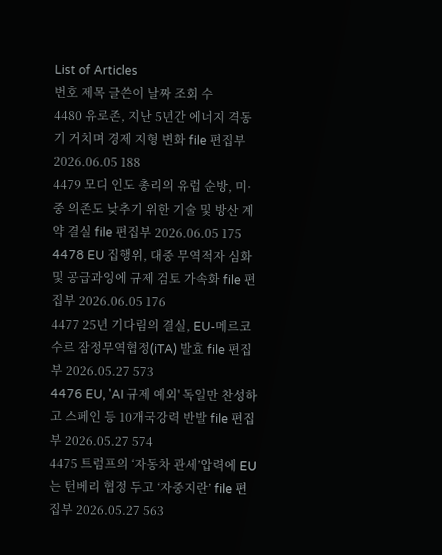List of Articles
번호 제목 글쓴이 날짜 조회 수
4480 유로존, 지난 5년간 에너지 격동기 거치며 경제 지형 변화 file 편집부 2026.06.05 188
4479 모디 인도 총리의 유럽 순방, 미·중 의존도 낮추기 위한 기술 및 방산 계약 결실 file 편집부 2026.06.05 175
4478 EU 집행위, 대중 무역적자 심화 및 공급과잉에 규제 검토 가속화 file 편집부 2026.06.05 176
4477 25년 기다림의 결실, EU-메르코수르 잠정무역협정(iTA) 발효 file 편집부 2026.05.27 573
4476 EU, 'AI 규제 예외' 독일만 찬성하고 스페인 등 10개국강력 반발 file 편집부 2026.05.27 574
4475 트럼프의 ‘자동차 관세’압력에 EU는 턴베리 협정 두고 ‘자중지란’ file 편집부 2026.05.27 563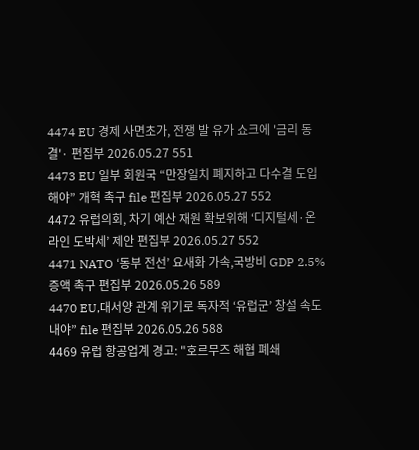4474 EU 경제 사면초가, 전쟁 발 유가 쇼크에 '금리 동결'· 편집부 2026.05.27 551
4473 EU 일부 회원국 “만장일치 폐지하고 다수결 도입해야” 개혁 촉구 file 편집부 2026.05.27 552
4472 유럽의회, 차기 예산 재원 확보위해 ‘디지털세·온라인 도박세’ 제안 편집부 2026.05.27 552
4471 NATO ‘동부 전선’ 요새화 가속,국방비 GDP 2.5% 증액 촉구 편집부 2026.05.26 589
4470 EU,대서양 관계 위기로 독자적 ‘유럽군’ 창설 속도내야” file 편집부 2026.05.26 588
4469 유럽 항공업계 경고: "호르무즈 해협 폐쇄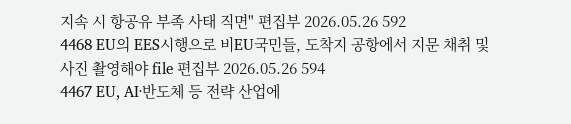지속 시 항공유 부족 사태 직면" 편집부 2026.05.26 592
4468 EU의 EES시행으로 비EU국민들, 도착지 공항에서 지문 채취 및 사진 촬영해야 file 편집부 2026.05.26 594
4467 EU, AI·반도체 등 전략 산업에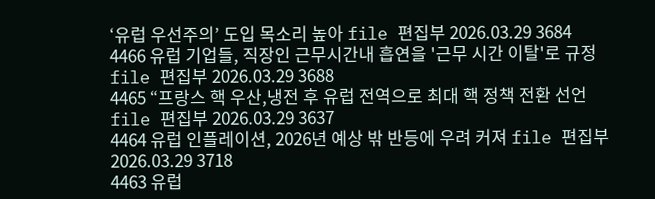‘유럽 우선주의’ 도입 목소리 높아 file 편집부 2026.03.29 3684
4466 유럽 기업들, 직장인 근무시간내 흡연을 '근무 시간 이탈'로 규정 file 편집부 2026.03.29 3688
4465 “프랑스 핵 우산,냉전 후 유럽 전역으로 최대 핵 정책 전환 선언 file 편집부 2026.03.29 3637
4464 유럽 인플레이션, 2026년 예상 밖 반등에 우려 커져 file 편집부 2026.03.29 3718
4463 유럽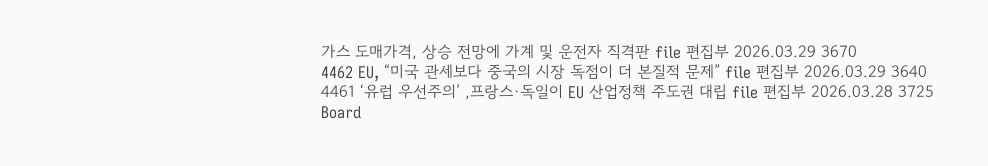가스 도매가격, 상승 전망에 가계 및 운전자 직격판 file 편집부 2026.03.29 3670
4462 EU, “미국 관세보다 중국의 시장 독점이 더 본질적 문제” file 편집부 2026.03.29 3640
4461 ‘유럽 우선주의’ ,프랑스·독일이 EU 산업정책 주도권 대립 file 편집부 2026.03.28 3725
Board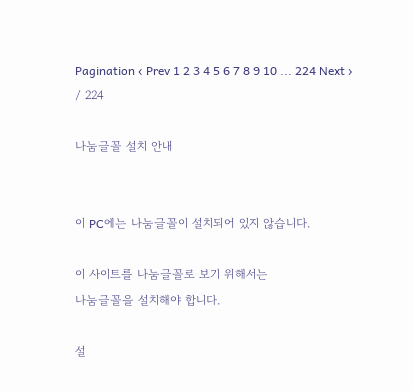Pagination ‹ Prev 1 2 3 4 5 6 7 8 9 10 ... 224 Next ›
/ 224

나눔글꼴 설치 안내


이 PC에는 나눔글꼴이 설치되어 있지 않습니다.

이 사이트를 나눔글꼴로 보기 위해서는
나눔글꼴을 설치해야 합니다.

설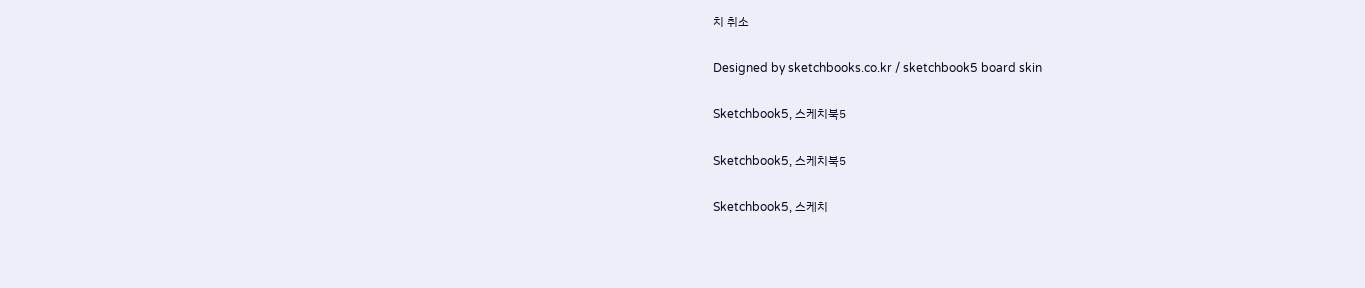치 취소

Designed by sketchbooks.co.kr / sketchbook5 board skin

Sketchbook5, 스케치북5

Sketchbook5, 스케치북5

Sketchbook5, 스케치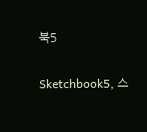북5

Sketchbook5, 스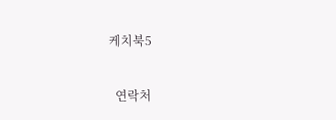케치북5


  연락처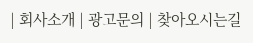| 회사소개 | 광고문의 | 찾아오시는길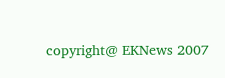copyright@ EKNews 2007